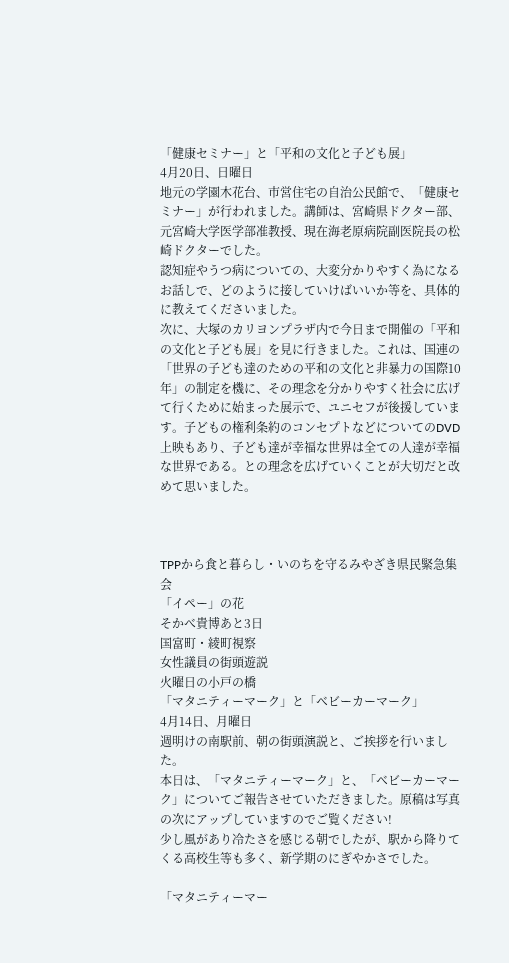「健康セミナー」と「平和の文化と子ども展」
4月20日、日曜日
地元の学園木花台、市営住宅の自治公民館で、「健康セミナー」が行われました。講師は、宮崎県ドクター部、元宮崎大学医学部准教授、現在海老原病院副医院長の松崎ドクターでした。
認知症やうつ病についての、大変分かりやすく為になるお話しで、どのように接していけばいいか等を、具体的に教えてくださいました。
次に、大塚のカリヨンプラザ内で今日まで開催の「平和の文化と子ども展」を見に行きました。これは、国連の「世界の子ども達のための平和の文化と非暴力の国際10年」の制定を機に、その理念を分かりやすく社会に広げて行くために始まった展示で、ユニセフが後援しています。子どもの権利条約のコンセプトなどについてのDVD上映もあり、子ども達が幸福な世界は全ての人達が幸福な世界である。との理念を広げていくことが大切だと改めて思いました。



TPPから食と暮らし・いのちを守るみやざき県民緊急集会
「イペー」の花
そかべ貴博あと3日
国富町・綾町視察
女性議員の街頭遊説
火曜日の小戸の橋
「マタニティーマーク」と「ベビーカーマーク」
4月14日、月曜日
週明けの南駅前、朝の街頭演説と、ご挨拶を行いました。
本日は、「マタニティーマーク」と、「ベビーカーマーク」についてご報告させていただきました。原稿は写真の次にアップしていますのでご覧ください!
少し風があり冷たさを感じる朝でしたが、駅から降りてくる高校生等も多く、新学期のにぎやかさでした。

「マタニティーマー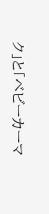ク」と「ベビーカーマ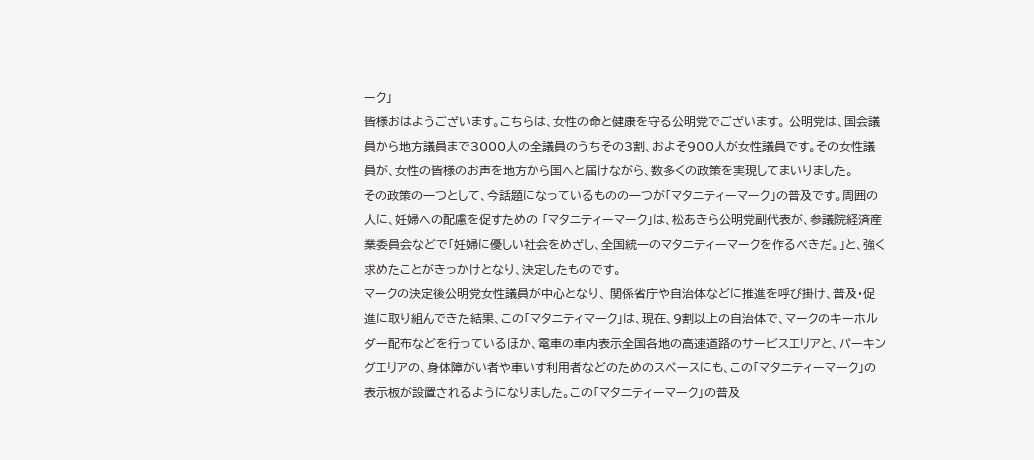ーク」
皆様おはようございます。こちらは、女性の命と健康を守る公明党でございます。 公明党は、国会議員から地方議員まで3000人の全議員のうちその3割、およそ900人が女性議員です。その女性議員が、女性の皆様のお声を地方から国へと届けながら、数多くの政策を実現してまいりました。
その政策の一つとして、今話題になっているものの一つが「マタニティーマーク」の普及です。周囲の人に、妊婦への配慮を促すための 「マタニティーマーク」は、松あきら公明党副代表が、参議院経済産業委員会などで「妊婦に優しい社会をめざし、全国統一のマタニティーマークを作るべきだ。」と、強く求めたことがきっかけとなり、決定したものです。
マークの決定後公明党女性議員が中心となり、 関係省庁や自治体などに推進を呼び掛け、普及・促進に取り組んできた結果、この「マタニティマーク」は、現在、9割以上の自治体で、マークのキーホルダー配布などを行っているほか、電車の車内表示全国各地の高速道路のサービスエリアと、パーキングエリアの、身体障がい者や車いす利用者などのためのスペースにも、この「マタニティーマーク」の表示板が設置されるようになりました。この「マタニティーマーク」の普及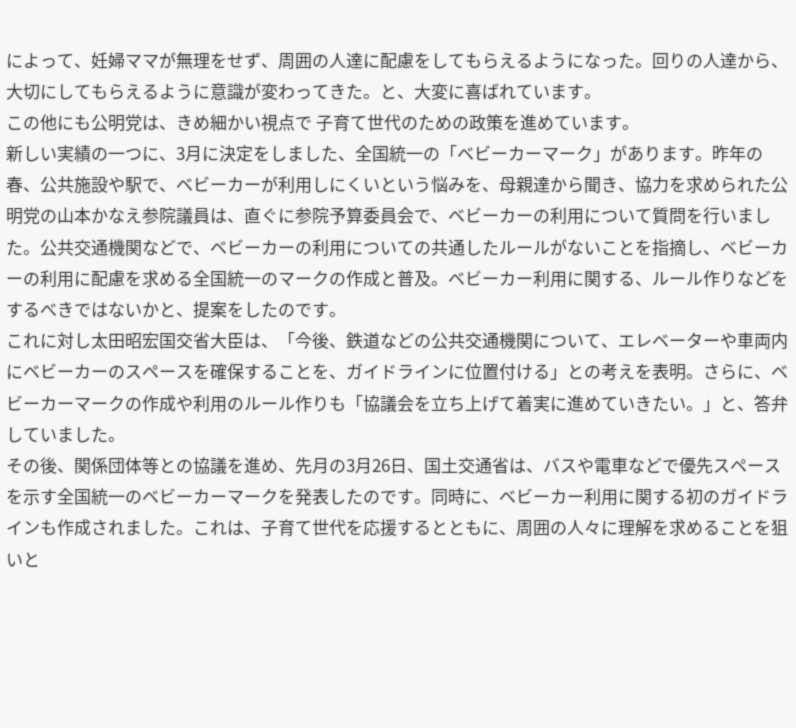によって、妊婦ママが無理をせず、周囲の人達に配慮をしてもらえるようになった。回りの人達から、大切にしてもらえるように意識が変わってきた。と、大変に喜ばれています。
この他にも公明党は、きめ細かい視点で 子育て世代のための政策を進めています。
新しい実績の一つに、3月に決定をしました、全国統一の「ベビーカーマーク」があります。昨年の春、公共施設や駅で、ベビーカーが利用しにくいという悩みを、母親達から聞き、協力を求められた公明党の山本かなえ参院議員は、直ぐに参院予算委員会で、ベビーカーの利用について質問を行いました。公共交通機関などで、ベビーカーの利用についての共通したルールがないことを指摘し、ベビーカーの利用に配慮を求める全国統一のマークの作成と普及。ベビーカー利用に関する、ルール作りなどをするべきではないかと、提案をしたのです。
これに対し太田昭宏国交省大臣は、「今後、鉄道などの公共交通機関について、エレベーターや車両内にベビーカーのスペースを確保することを、ガイドラインに位置付ける」との考えを表明。さらに、ベビーカーマークの作成や利用のルール作りも「協議会を立ち上げて着実に進めていきたい。」と、答弁していました。
その後、関係団体等との協議を進め、先月の3月26日、国土交通省は、バスや電車などで優先スペースを示す全国統一のベビーカーマークを発表したのです。同時に、ベビーカー利用に関する初のガイドラインも作成されました。これは、子育て世代を応援するとともに、周囲の人々に理解を求めることを狙いと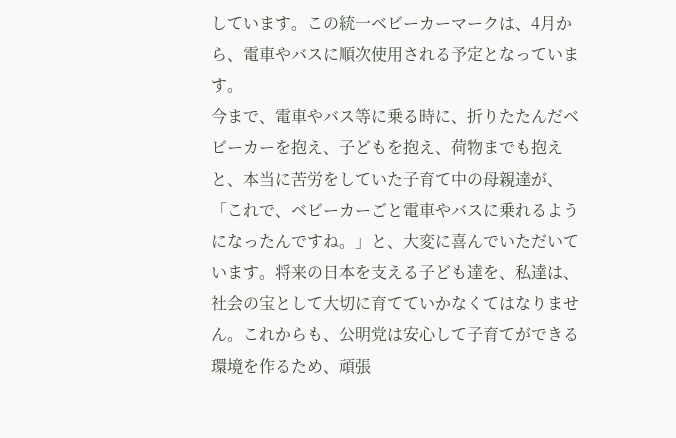しています。この統一ベビーカーマークは、4月から、電車やバスに順次使用される予定となっています。
今まで、電車やバス等に乗る時に、折りたたんだベビーカーを抱え、子どもを抱え、荷物までも抱えと、本当に苦労をしていた子育て中の母親達が、「これで、ベビーカーごと電車やバスに乗れるようになったんですね。」と、大変に喜んでいただいています。将来の日本を支える子ども達を、私達は、社会の宝として大切に育てていかなくてはなりません。これからも、公明党は安心して子育てができる環境を作るため、頑張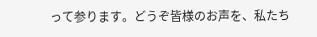って参ります。どうぞ皆様のお声を、私たち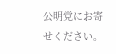公明党にお寄せください。